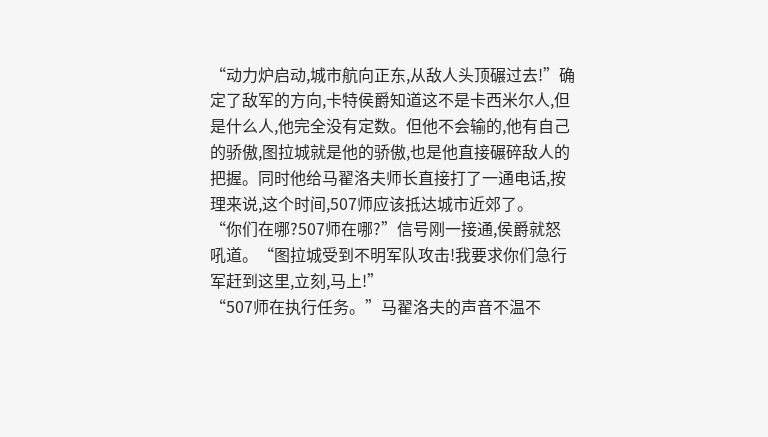“动力炉启动,城市航向正东,从敌人头顶碾过去!”确定了敌军的方向,卡特侯爵知道这不是卡西米尔人,但是什么人,他完全没有定数。但他不会输的,他有自己的骄傲,图拉城就是他的骄傲,也是他直接碾碎敌人的把握。同时他给马翟洛夫师长直接打了一通电话,按理来说,这个时间,507师应该抵达城市近郊了。
“你们在哪?507师在哪?”信号刚一接通,侯爵就怒吼道。“图拉城受到不明军队攻击!我要求你们急行军赶到这里,立刻,马上!”
“507师在执行任务。”马翟洛夫的声音不温不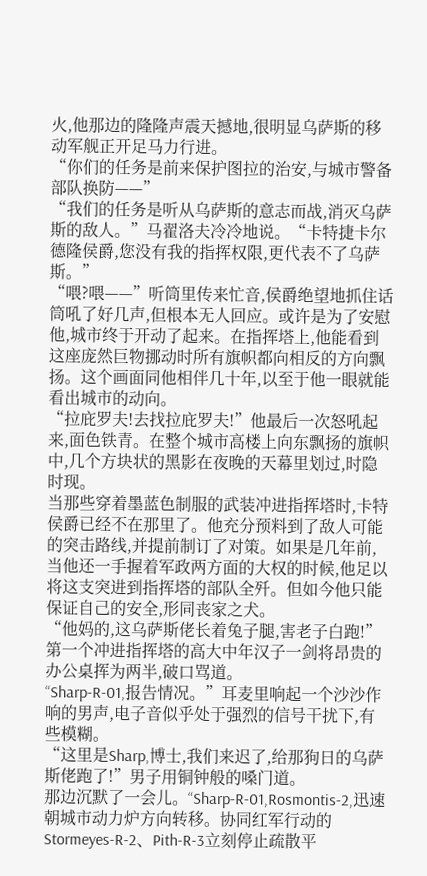火,他那边的隆隆声震天撼地,很明显乌萨斯的移动军舰正开足马力行进。
“你们的任务是前来保护图拉的治安,与城市警备部队换防——”
“我们的任务是听从乌萨斯的意志而战,消灭乌萨斯的敌人。”马翟洛夫冷冷地说。“卡特捷卡尔德隆侯爵,您没有我的指挥权限,更代表不了乌萨斯。”
“喂?喂——”听筒里传来忙音,侯爵绝望地抓住话筒吼了好几声,但根本无人回应。或许是为了安慰他,城市终于开动了起来。在指挥塔上,他能看到这座庞然巨物挪动时所有旗帜都向相反的方向飘扬。这个画面同他相伴几十年,以至于他一眼就能看出城市的动向。
“拉庇罗夫!去找拉庇罗夫!”他最后一次怒吼起来,面色铁青。在整个城市高楼上向东飘扬的旗帜中,几个方块状的黑影在夜晚的天幕里划过,时隐时现。
当那些穿着墨蓝色制服的武装冲进指挥塔时,卡特侯爵已经不在那里了。他充分预料到了敌人可能的突击路线,并提前制订了对策。如果是几年前,当他还一手握着军政两方面的大权的时候,他足以将这支突进到指挥塔的部队全歼。但如今他只能保证自己的安全,形同丧家之犬。
“他妈的,这乌萨斯佬长着兔子腿,害老子白跑!”第一个冲进指挥塔的高大中年汉子一剑将昂贵的办公桌挥为两半,破口骂道。
“Sharp-R-01,报告情况。”耳麦里响起一个沙沙作响的男声,电子音似乎处于强烈的信号干扰下,有些模糊。
“这里是Sharp,博士,我们来迟了,给那狗日的乌萨斯佬跑了!”男子用铜钟般的嗓门道。
那边沉默了一会儿。“Sharp-R-01,Rosmontis-2,迅速朝城市动力炉方向转移。协同红军行动的Stormeyes-R-2、Pith-R-3立刻停止疏散平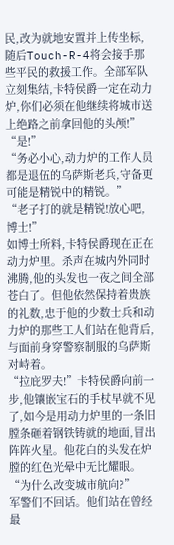民,改为就地安置并上传坐标,随后Touch-R-4将会接手那些平民的救援工作。全部军队立刻集结,卡特侯爵一定在动力炉,你们必须在他继续将城市送上绝路之前拿回他的头颅!”
“是!”
“务必小心,动力炉的工作人员都是退伍的乌萨斯老兵,守备更可能是精锐中的精锐。”
“老子打的就是精锐!放心吧,博士!”
如博士所料,卡特侯爵现在正在动力炉里。杀声在城内外同时沸腾,他的头发也一夜之间全部苍白了。但他依然保持着贵族的礼数,忠于他的少数士兵和动力炉的那些工人们站在他背后,与面前身穿警察制服的乌萨斯对峙着。
“拉庇罗夫!”卡特侯爵向前一步,他镶嵌宝石的手杖早就不见了,如今是用动力炉里的一条旧膛条砸着钢铁铸就的地面,冒出阵阵火星。他花白的头发在炉膛的红色光晕中无比耀眼。“为什么改变城市航向?”
军警们不回话。他们站在曾经最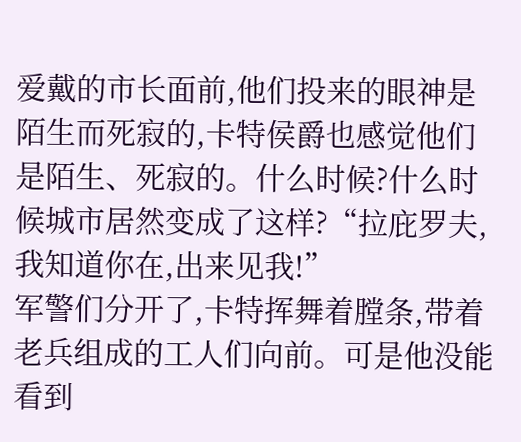爱戴的市长面前,他们投来的眼神是陌生而死寂的,卡特侯爵也感觉他们是陌生、死寂的。什么时候?什么时候城市居然变成了这样?“拉庇罗夫,我知道你在,出来见我!”
军警们分开了,卡特挥舞着膛条,带着老兵组成的工人们向前。可是他没能看到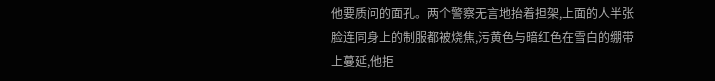他要质问的面孔。两个警察无言地抬着担架,上面的人半张脸连同身上的制服都被烧焦,污黄色与暗红色在雪白的绷带上蔓延,他拒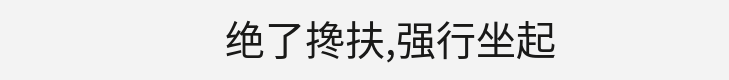绝了搀扶,强行坐起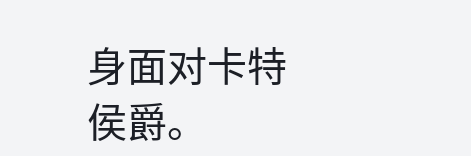身面对卡特侯爵。